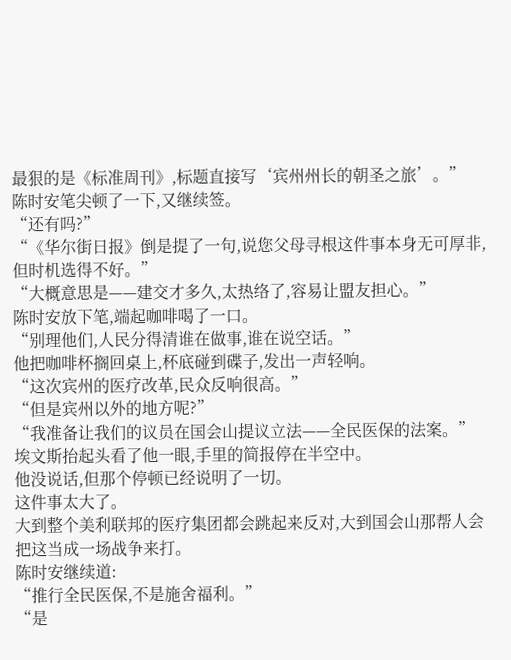最狠的是《标准周刊》,标题直接写‘宾州州长的朝圣之旅’。”
陈时安笔尖顿了一下,又继续签。
“还有吗?”
“《华尔街日报》倒是提了一句,说您父母寻根这件事本身无可厚非,但时机选得不好。”
“大概意思是——建交才多久,太热络了,容易让盟友担心。”
陈时安放下笔,端起咖啡喝了一口。
“别理他们,人民分得清谁在做事,谁在说空话。”
他把咖啡杯搁回桌上,杯底碰到碟子,发出一声轻响。
“这次宾州的医疗改革,民众反响很高。”
“但是宾州以外的地方呢?”
“我准备让我们的议员在国会山提议立法——全民医保的法案。”
埃文斯抬起头看了他一眼,手里的简报停在半空中。
他没说话,但那个停顿已经说明了一切。
这件事太大了。
大到整个美利联邦的医疗集团都会跳起来反对,大到国会山那帮人会把这当成一场战争来打。
陈时安继续道:
“推行全民医保,不是施舍福利。”
“是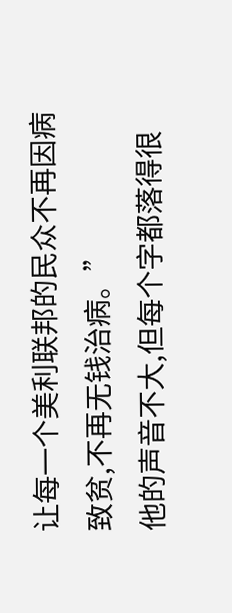让每一个美利联邦的民众不再因病致贫,不再无钱治病。”
他的声音不大,但每个字都落得很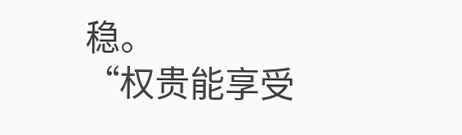稳。
“权贵能享受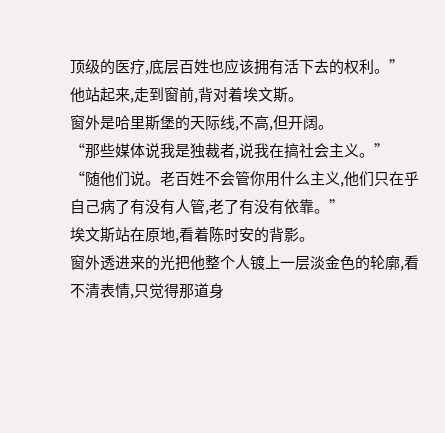顶级的医疗,底层百姓也应该拥有活下去的权利。”
他站起来,走到窗前,背对着埃文斯。
窗外是哈里斯堡的天际线,不高,但开阔。
“那些媒体说我是独裁者,说我在搞社会主义。”
“随他们说。老百姓不会管你用什么主义,他们只在乎自己病了有没有人管,老了有没有依靠。”
埃文斯站在原地,看着陈时安的背影。
窗外透进来的光把他整个人镀上一层淡金色的轮廓,看不清表情,只觉得那道身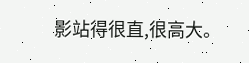影站得很直,很高大。